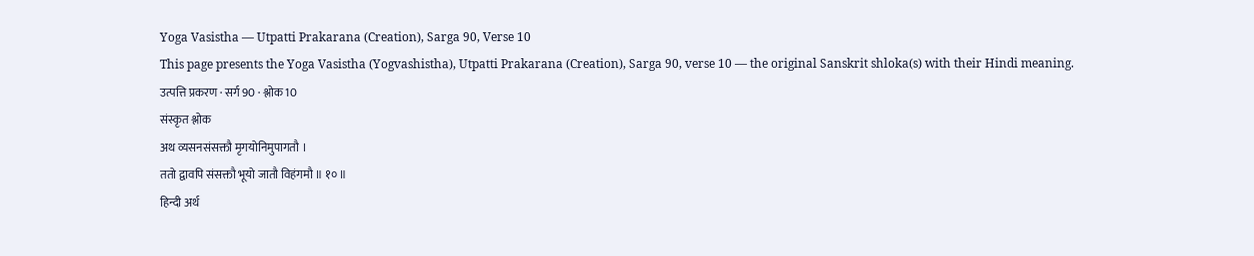Yoga Vasistha — Utpatti Prakarana (Creation), Sarga 90, Verse 10
This page presents the Yoga Vasistha (Yogvashistha), Utpatti Prakarana (Creation), Sarga 90, verse 10 — the original Sanskrit shloka(s) with their Hindi meaning.
उत्पत्ति प्रकरण · सर्ग 90 · श्लोक 10
संस्कृत श्लोक
अथ व्यसनसंसक्तौ मृगयोनिमुपागतौ ।
ततो द्वावपि संसक्तौ भूयो जातौ विहंगमौ ॥ १० ॥
हिन्दी अर्थ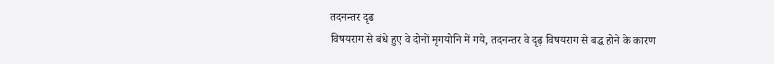तदनन्तर दृढ
विषयराग से बंधे हुए वे दोनों मृगयोनि में गये, तदनन्तर वे दृढ़ विषयराग से बद्ध होने के कारण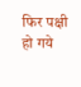फिर पक्षी हो गये